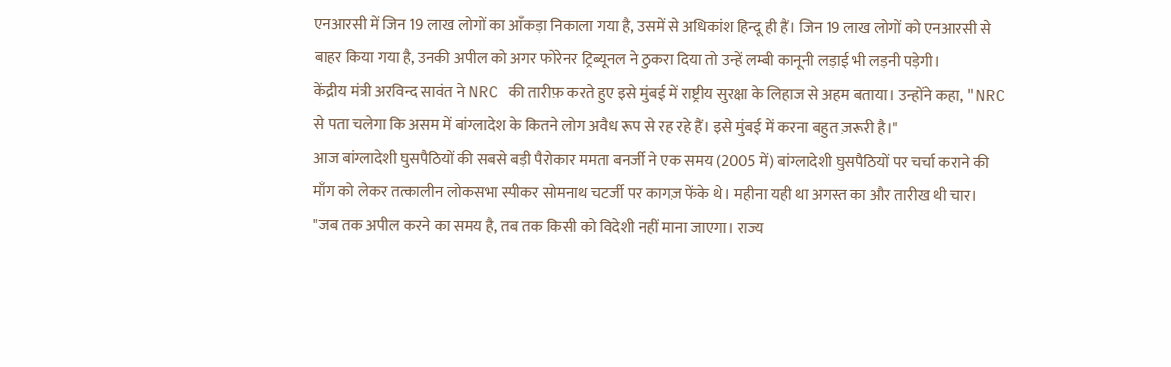एनआरसी में जिन 19 लाख लोगों का आँकड़ा निकाला गया है, उसमें से अधिकांश हिन्दू ही हैं। जिन 19 लाख लोगों को एनआरसी से बाहर किया गया है, उनकी अपील को अगर फोरेनर ट्रिब्यूनल ने ठुकरा दिया तो उन्हें लम्बी कानूनी लड़ाई भी लड़नी पड़ेगी।
केंद्रीय मंत्री अरविन्द सावंत ने NRC की तारीफ़ करते हुए इसे मुंबई में राष्ट्रीय सुरक्षा के लिहाज से अहम बताया। उन्होंने कहा, "NRC से पता चलेगा कि असम में बांग्लादेश के कितने लोग अवैध रूप से रह रहे हैं। इसे मुंबई में करना बहुत ज़रूरी है।"
आज बांग्लादेशी घुसपैठियों की सबसे बड़ी पैरोकार ममता बनर्जी ने एक समय (2005 में) बांग्लादेशी घुसपैठियों पर चर्चा कराने की माँग को लेकर तत्कालीन लोकसभा स्पीकर सोमनाथ चटर्जी पर कागज़ फेंके थे। महीना यही था अगस्त का और तारीख थी चार।
"जब तक अपील करने का समय है, तब तक किसी को विदेशी नहीं माना जाएगा। राज्य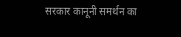सरकार कानूनी समर्थन का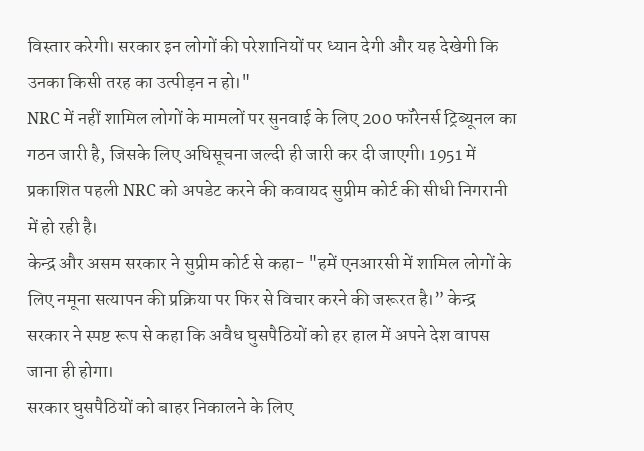विस्तार करेगी। सरकार इन लोगों की परेशानियों पर ध्यान देगी और यह देखेगी कि उनका किसी तरह का उत्पीड़न न हो।"
NRC में नहीं शामिल लोगों के मामलों पर सुनवाई के लिए 200 फॉरेनर्स ट्रिब्यूनल का गठन जारी है, जिसके लिए अधिसूचना जल्दी ही जारी कर दी जाएगी। 1951 में प्रकाशित पहली NRC को अपडेट करने की कवायद सुप्रीम कोर्ट की सीधी निगरानी में हो रही है।
केन्द्र और असम सरकार ने सुप्रीम कोर्ट से कहा- "हमें एनआरसी में शामिल लोगों के लिए नमूना सत्यापन की प्रक्रिया पर फिर से विचार करने की जरूरत है।” केन्द्र सरकार ने स्पष्ट रूप से कहा कि अवैध घुसपैठियों को हर हाल में अपने देश वापस जाना ही होगा।
सरकार घुसपैठियों को बाहर निकालने के लिए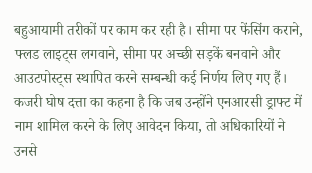बहुआयामी तरीकों पर काम कर रही है। सीमा पर फेंसिंग कराने, फ्लड लाइट्स लगवाने, सीमा पर अच्छी सड़कें बनवाने और आउटपोस्ट्स स्थापित करने सम्बन्धी कई निर्णय लिए गए हैं।
कजरी घोष दत्ता का कहना है कि जब उन्होंने एनआरसी ड्राफ्ट में नाम शामिल करने के लिए आवेदन किया, तो अधिकारियों ने उनसे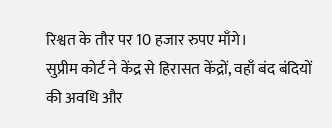रिश्वत के तौर पर 10 हजार रुपए माँगे।
सुप्रीम कोर्ट ने केंद्र से हिरासत केंद्रों, वहाँ बंद बंदियों की अवधि और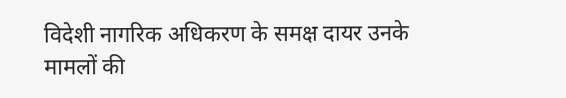विदेशी नागरिक अधिकरण के समक्ष दायर उनके मामलों की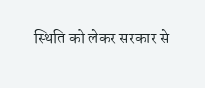स्थिति को लेकर सरकार से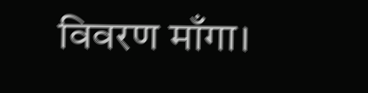विवरण माँगा।